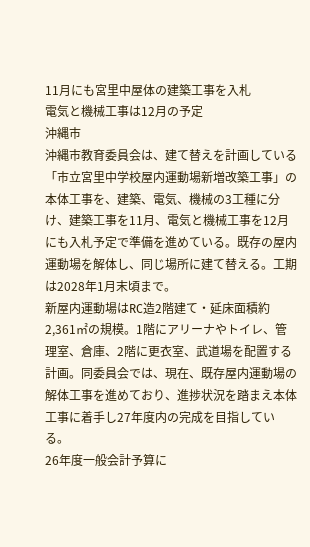11月にも宮里中屋体の建築工事を入札
電気と機械工事は12月の予定
沖縄市
沖縄市教育委員会は、建て替えを計画している「市立宮里中学校屋内運動場新増改築工事」の本体工事を、建築、電気、機械の3工種に分け、建築工事を11月、電気と機械工事を12月にも入札予定で準備を進めている。既存の屋内運動場を解体し、同じ場所に建て替える。工期は2028年1月末頃まで。
新屋内運動場はRC造2階建て・延床面積約2,361㎡の規模。1階にアリーナやトイレ、管理室、倉庫、2階に更衣室、武道場を配置する計画。同委員会では、現在、既存屋内運動場の解体工事を進めており、進捗状況を踏まえ本体工事に着手し27年度内の完成を目指している。
26年度一般会計予算に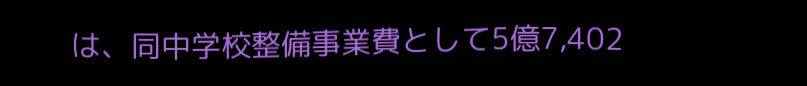は、同中学校整備事業費として5億7,402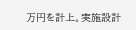万円を計上。実施設計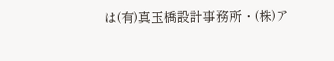は(有)真玉橋設計事務所・(株)ア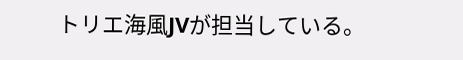トリエ海風JVが担当している。